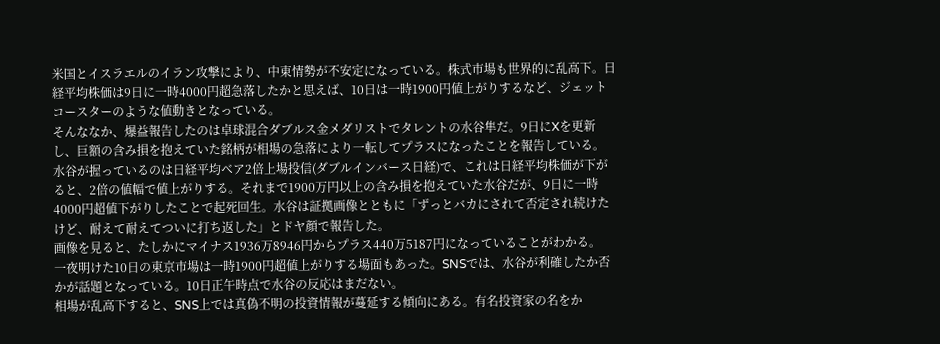米国とイスラエルのイラン攻撃により、中東情勢が不安定になっている。株式市場も世界的に乱高下。日経平均株価は9日に一時4000円超急落したかと思えば、10日は一時1900円値上がりするなど、ジェットコースターのような値動きとなっている。
そんななか、爆益報告したのは卓球混合ダブルス金メダリストでタレントの水谷隼だ。9日にXを更新し、巨額の含み損を抱えていた銘柄が相場の急落により一転してプラスになったことを報告している。
水谷が握っているのは日経平均ベア2倍上場投信(ダブルインバース日経)で、これは日経平均株価が下がると、2倍の値幅で値上がりする。それまで1900万円以上の含み損を抱えていた水谷だが、9日に一時4000円超値下がりしたことで起死回生。水谷は証拠画像とともに「ずっとバカにされて否定され続けたけど、耐えて耐えてついに打ち返した」とドヤ顔で報告した。
画像を見ると、たしかにマイナス1936万8946円からプラス440万5187円になっていることがわかる。
一夜明けた10日の東京市場は一時1900円超値上がりする場面もあった。SNSでは、水谷が利確したか否かが話題となっている。10日正午時点で水谷の反応はまだない。
相場が乱高下すると、SNS上では真偽不明の投資情報が蔓延する傾向にある。有名投資家の名をか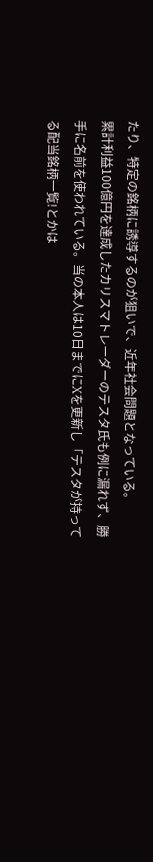たり、特定の銘柄に誘導するのが狙いで、近年社会問題となっている。
累計利益100億円を達成したカリスマトレーダーのテスタ氏も例に漏れず、勝手に名前を使われている。当の本人は10日までにXを更新し「テスタが持ってる配当銘柄一覧!とかは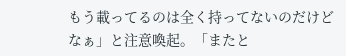もう載ってるのは全く持ってないのだけどなぁ」と注意喚起。「またと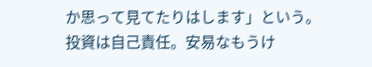か思って見てたりはします」という。
投資は自己責任。安易なもうけ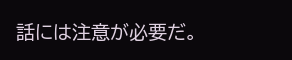話には注意が必要だ。